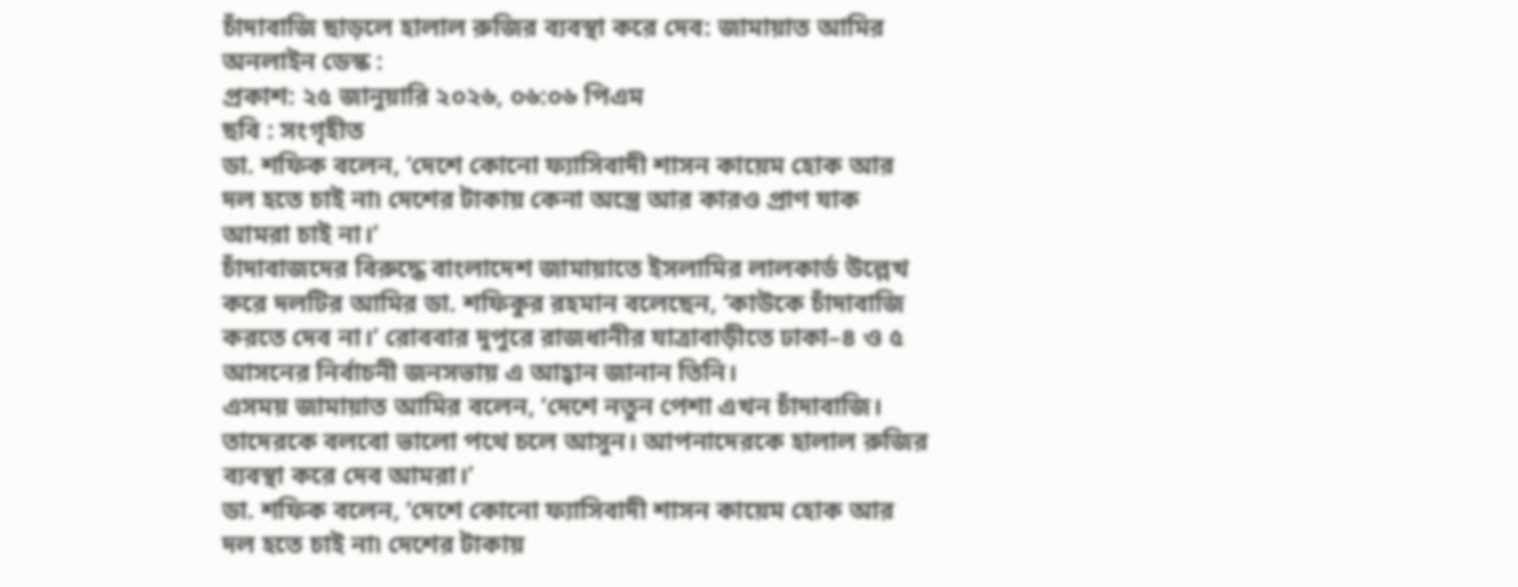চাঁদাবাজি ছাড়লে হালাল রুজির ব্যবস্থা করে দেব: জামায়াত আমির
অনলাইন ডেস্ক :
প্রকাশ: ২৫ জানুয়ারি ২০২৬, ০৬:০৬ পিএম
ছবি : সংগৃহীত
ডা. শফিক বলেন, ‘দেশে কোনো ফ্যাসিবাদী শাসন কায়েম হোক আর দল হতে চাই না৷ দেশের টাকায় কেনা অস্ত্রে আর কারও প্রাণ যাক আমরা চাই না।’
চাঁদাবাজদের বিরুদ্ধে বাংলাদেশ জামায়াতে ইসলামির লালকার্ড উল্লেখ করে দলটির আমির ডা. শফিকুর রহমান বলেছেন, ‘কাউকে চাঁদাবাজি করতে দেব না।’ রোববার দুপুরে রাজধানীর যাত্রাবাড়ীতে ঢাকা–৪ ও ৫ আসনের নির্বাচনী জনসভায় এ আহ্বান জানান তিনি।
এসময় জামায়াত আমির বলেন, ‘দেশে নতুন পেশা এখন চাঁদাবাজি। তাদেরকে বলবো ভালো পথে চলে আসুন। আপনাদেরকে হালাল রুজির ব্যবস্থা করে দেব আমরা।’
ডা. শফিক বলেন, ‘দেশে কোনো ফ্যাসিবাদী শাসন কায়েম হোক আর দল হতে চাই না৷ দেশের টাকায়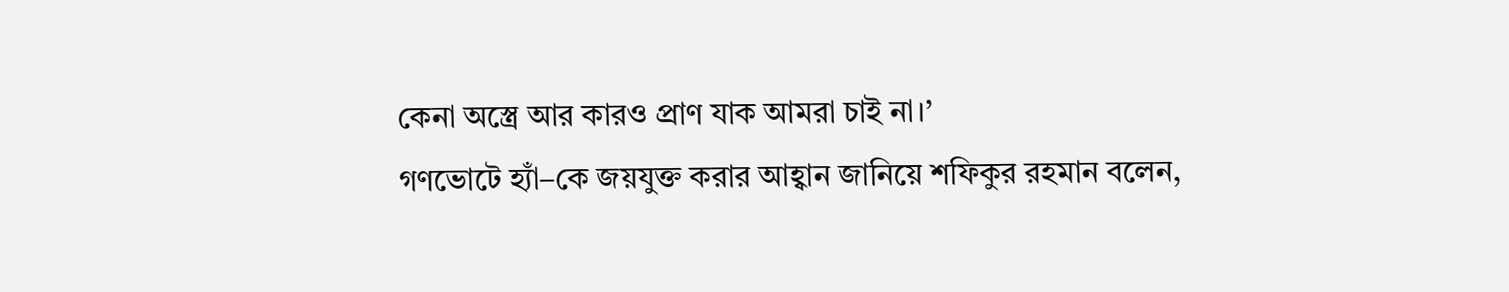কেনা অস্ত্রে আর কারও প্রাণ যাক আমরা চাই না।’
গণভোটে হ্যাঁ–কে জয়যুক্ত করার আহ্বান জানিয়ে শফিকুর রহমান বলেন,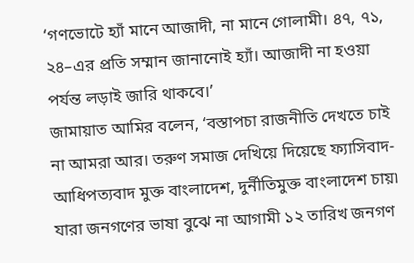‘গণভোটে হ্যাঁ মানে আজাদী, না মানে গোলামী। ৪৭, ৭১, ২৪–এর প্রতি সম্মান জানানোই হ্যাঁ। আজাদী না হওয়া পর্যন্ত লড়াই জারি থাকবে।’
জামায়াত আমির বলেন, ‘বস্তাপচা রাজনীতি দেখতে চাই না আমরা আর। তরুণ সমাজ দেখিয়ে দিয়েছে ফ্যাসিবাদ-আধিপত্যবাদ মুক্ত বাংলাদেশ, দুর্নীতিমুক্ত বাংলাদেশ চায়৷ যারা জনগণের ভাষা বুঝে না আগামী ১২ তারিখ জনগণ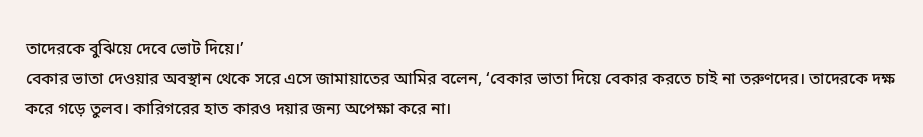তাদেরকে বুঝিয়ে দেবে ভোট দিয়ে।’
বেকার ভাতা দেওয়ার অবস্থান থেকে সরে এসে জামায়াতের আমির বলেন, ‘বেকার ভাতা দিয়ে বেকার করতে চাই না তরুণদের। তাদেরকে দক্ষ করে গড়ে তুলব। কারিগরের হাত কারও দয়ার জন্য অপেক্ষা করে না।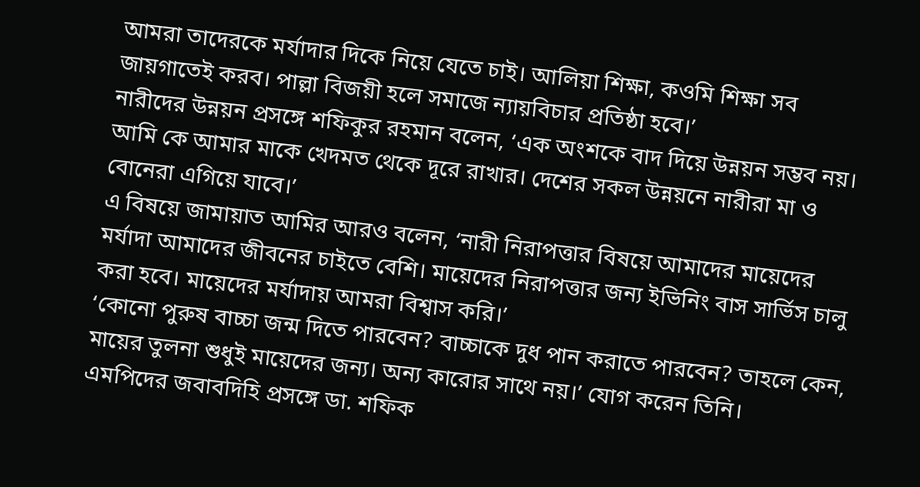আমরা তাদেরকে মর্যাদার দিকে নিয়ে যেতে চাই। আলিয়া শিক্ষা, কওমি শিক্ষা সব জায়গাতেই করব। পাল্লা বিজয়ী হলে সমাজে ন্যায়বিচার প্রতিষ্ঠা হবে।’
নারীদের উন্নয়ন প্রসঙ্গে শফিকুর রহমান বলেন, ‘এক অংশকে বাদ দিয়ে উন্নয়ন সম্ভব নয়। আমি কে আমার মাকে খেদমত থেকে দূরে রাখার। দেশের সকল উন্নয়নে নারীরা মা ও বোনেরা এগিয়ে যাবে।’
এ বিষয়ে জামায়াত আমির আরও বলেন, ‘নারী নিরাপত্তার বিষয়ে আমাদের মায়েদের মর্যাদা আমাদের জীবনের চাইতে বেশি। মায়েদের নিরাপত্তার জন্য ইভিনিং বাস সার্ভিস চালু করা হবে। মায়েদের মর্যাদায় আমরা বিশ্বাস করি।’
‘কোনো পুরুষ বাচ্চা জন্ম দিতে পারবেন? বাচ্চাকে দুধ পান করাতে পারবেন? তাহলে কেন, মায়ের তুলনা শুধুই মায়েদের জন্য। অন্য কারোর সাথে নয়।’ যোগ করেন তিনি।
এমপিদের জবাবদিহি প্রসঙ্গে ডা. শফিক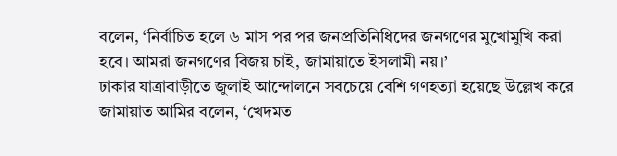বলেন, ‘নির্বাচিত হলে ৬ মাস পর পর জনপ্রতিনিধিদের জনগণের মুখোমুখি করা হবে। আমরা জনগণের বিজয় চাই, জামায়াতে ইসলামী নয়।’
ঢাকার যাত্রাবাড়ীতে জুলাই আন্দোলনে সবচেয়ে বেশি গণহত্যা হয়েছে উল্লেখ করে জামায়াত আমির বলেন, ‘খেদমত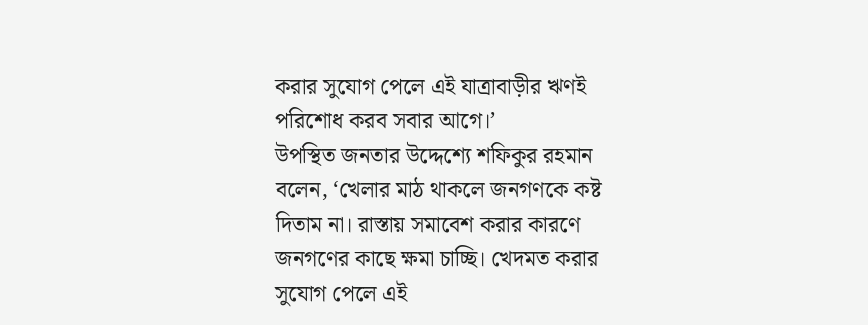করার সুযোগ পেলে এই যাত্রাবাড়ীর ঋণই পরিশোধ করব সবার আগে।’
উপস্থিত জনতার উদ্দেশ্যে শফিকুর রহমান বলেন, ‘খেলার মাঠ থাকলে জনগণকে কষ্ট দিতাম না। রাস্তায় সমাবেশ করার কারণে জনগণের কাছে ক্ষমা চাচ্ছি। খেদমত করার সুযোগ পেলে এই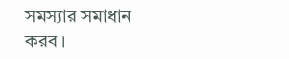সমস্যার সমাধান করব।